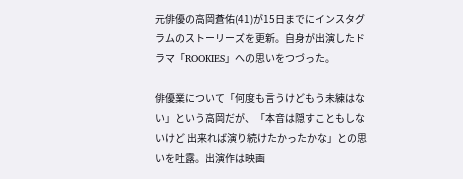元俳優の高岡蒼佑(41)が15日までにインスタグラムのストーリーズを更新。自身が出演したドラマ「ROOKIES」への思いをつづった。

俳優業について「何度も言うけどもう未練はない」という高岡だが、「本音は隠すこともしないけど 出来れば演り続けたかったかな」との思いを吐露。出演作は映画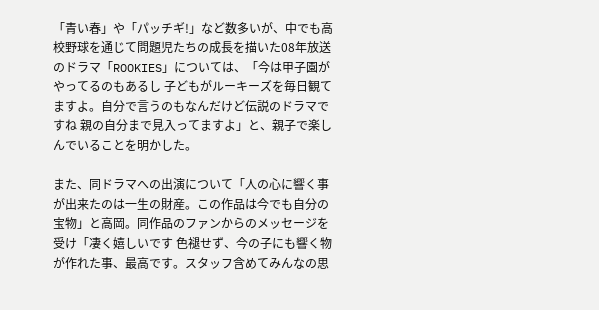「青い春」や「パッチギ!」など数多いが、中でも高校野球を通じて問題児たちの成長を描いた08年放送のドラマ「ROOKIES」については、「今は甲子園がやってるのもあるし 子どもがルーキーズを毎日観てますよ。自分で言うのもなんだけど伝説のドラマですね 親の自分まで見入ってますよ」と、親子で楽しんでいることを明かした。

また、同ドラマへの出演について「人の心に響く事が出来たのは一生の財産。この作品は今でも自分の宝物」と高岡。同作品のファンからのメッセージを受け「凄く嬉しいです 色褪せず、今の子にも響く物が作れた事、最高です。スタッフ含めてみんなの思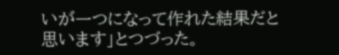いが一つになって作れた結果だと思います」とつづった。